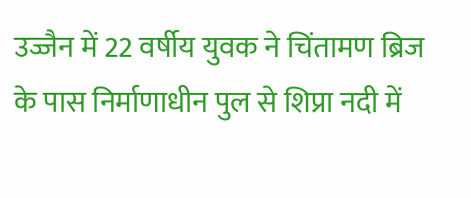उज्जैन में 22 वर्षीय युवक ने चिंतामण ब्रिज के पास निर्माणाधीन पुल से शिप्रा नदी में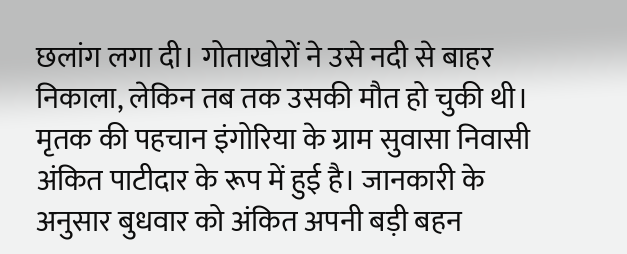छलांग लगा दी। गोताखोरों ने उसे नदी से बाहर निकाला, लेकिन तब तक उसकी मौत हो चुकी थी। मृतक की पहचान इंगोरिया के ग्राम सुवासा निवासी अंकित पाटीदार के रूप में हुई है। जानकारी के अनुसार बुधवार को अंकित अपनी बड़ी बहन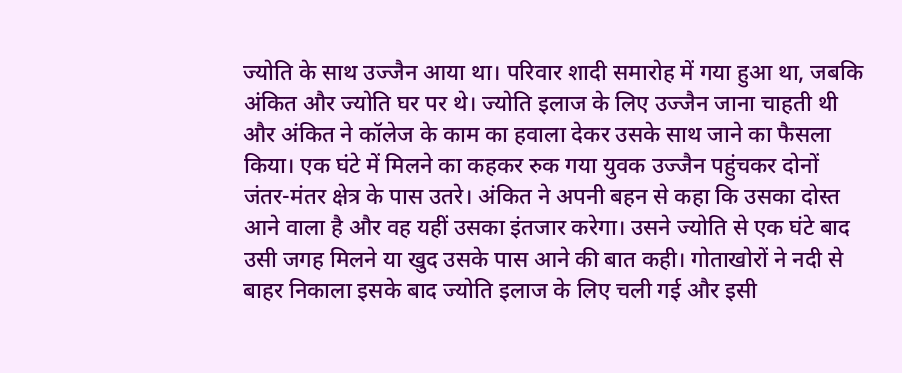ज्योति के साथ उज्जैन आया था। परिवार शादी समारोह में गया हुआ था, जबकि अंकित और ज्योति घर पर थे। ज्योति इलाज के लिए उज्जैन जाना चाहती थी और अंकित ने कॉलेज के काम का हवाला देकर उसके साथ जाने का फैसला किया। एक घंटे में मिलने का कहकर रुक गया युवक उज्जैन पहुंचकर दोनों जंतर-मंतर क्षेत्र के पास उतरे। अंकित ने अपनी बहन से कहा कि उसका दोस्त आने वाला है और वह यहीं उसका इंतजार करेगा। उसने ज्योति से एक घंटे बाद उसी जगह मिलने या खुद उसके पास आने की बात कही। गोताखोरों ने नदी से बाहर निकाला इसके बाद ज्योति इलाज के लिए चली गई और इसी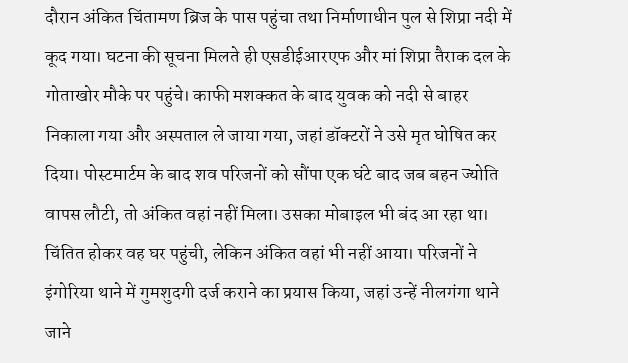दौरान अंकित चिंतामण ब्रिज के पास पहुंचा तथा निर्माणाधीन पुल से शिप्रा नदी में कूद गया। घटना की सूचना मिलते ही एसडीईआरएफ और मां शिप्रा तैराक दल के गोताखोर मौके पर पहुंचे। काफी मशक्कत के बाद युवक को नदी से बाहर निकाला गया और अस्पताल ले जाया गया, जहां डॉक्टरों ने उसे मृत घोषित कर दिया। पोस्टमार्टम के बाद शव परिजनों को सौंपा एक घंटे बाद जब बहन ज्योति वापस लौटी, तो अंकित वहां नहीं मिला। उसका मोबाइल भी बंद आ रहा था। चिंतित होकर वह घर पहुंची, लेकिन अंकित वहां भी नहीं आया। परिजनों ने इंगोरिया थाने में गुमशुदगी दर्ज कराने का प्रयास किया, जहां उन्हें नीलगंगा थाने जाने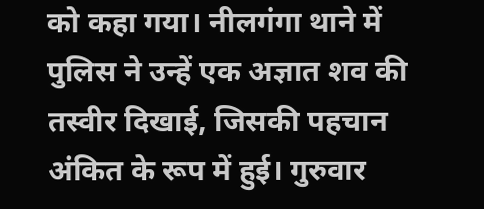को कहा गया। नीलगंगा थाने में पुलिस ने उन्हें एक अज्ञात शव की तस्वीर दिखाई, जिसकी पहचान अंकित के रूप में हुई। गुरुवार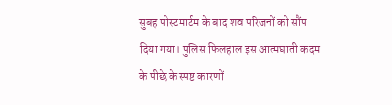सुबह पोस्टमार्टम के बाद शव परिजनों को सौंप दिया गया। पुलिस फिलहाल इस आत्मघाती कदम के पीछे के स्पष्ट कारणों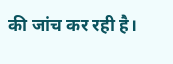की जांच कर रही है।